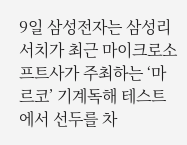9일 삼성전자는 삼성리서치가 최근 마이크로소프트사가 주최하는 ‘마르코’ 기계독해 테스트에서 선두를 차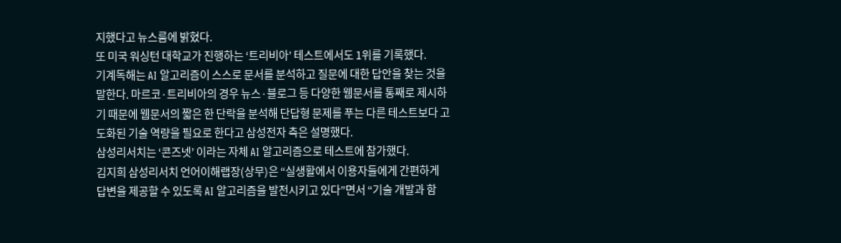지했다고 뉴스룸에 밝혔다.
또 미국 워싱턴 대학교가 진행하는 ‘트리비아’ 테스트에서도 1위를 기록했다.
기계독해는 AI 알고리즘이 스스로 문서를 분석하고 질문에 대한 답안을 찾는 것을 말한다. 마르코·트리비아의 경우 뉴스·블로그 등 다양한 웹문서를 통째로 제시하기 때문에 웹문서의 짧은 한 단락을 분석해 단답형 문제를 푸는 다른 테스트보다 고도화된 기술 역량을 필요로 한다고 삼성전자 측은 설명했다.
삼성리서치는 ‘콘즈넷’ 이라는 자체 AI 알고리즘으로 테스트에 참가했다.
김지희 삼성리서치 언어이해랩장(상무)은 “실생활에서 이용자들에게 간편하게 답변을 제공할 수 있도록 AI 알고리즘을 발전시키고 있다”면서 “기술 개발과 함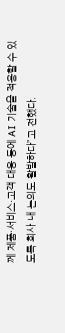께 제품·서비스·고객 대응 등에 AI 기술을 적용할 수 있도록 회사 내 논의도 활발하다”고 전했다.